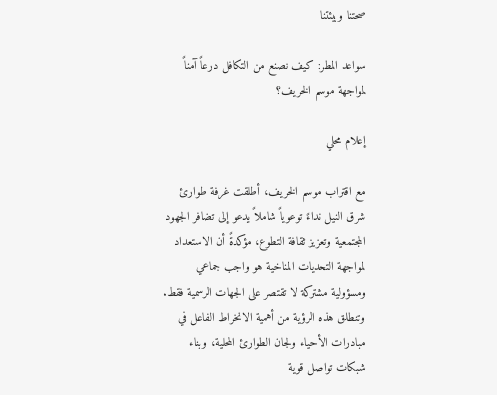صحتنا وبيئتنا

سواعد المطر: كيف نصنع من التكافل درعاً آمناً لمواجهة موسم الخريف؟

إعلام محلي

مع اقتراب موسم الخريف، أطلقت غرفة طوارئ شرق النيل نداءً توعوياً شاملاً يدعو إلى تضافر الجهود المجتمعية وتعزيز ثقافة التطوع، مؤكدةً أن الاستعداد لمواجهة التحديات المناخية هو واجب جماعي ومسؤولية مشتركة لا تقتصر على الجهات الرسمية فقط. وتنطلق هذه الرؤية من أهمية الانخراط الفاعل في مبادرات الأحياء ولجان الطوارئ المحلية، وبناء شبكات تواصل قوية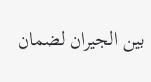بين الجيران لضمان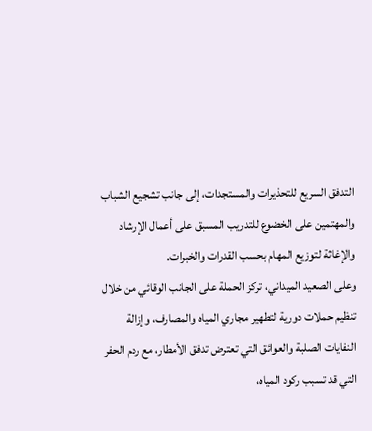التدفق السريع للتحذيرات والمستجدات، إلى جانب تشجيع الشباب والمهتمين على الخضوع للتدريب المسبق على أعمال الإرشاد والإغاثة لتوزيع المهام بحسب القدرات والخبرات.
وعلى الصعيد الميداني، تركز الحملة على الجانب الوقائي من خلال تنظيم حملات دورية لتطهير مجاري المياه والمصارف، وإزالة النفايات الصلبة والعوائق التي تعترض تدفق الأمطار، مع ردم الحفر التي قد تسبب ركود المياه،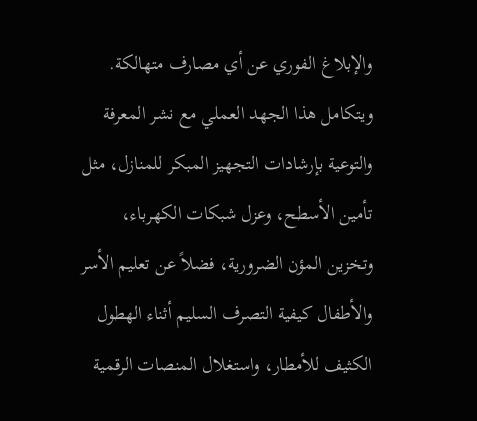والإبلاغ الفوري عن أي مصارف متهالكة. ويتكامل هذا الجهد العملي مع نشر المعرفة والتوعية بإرشادات التجهيز المبكر للمنازل، مثل تأمين الأسطح، وعزل شبكات الكهرباء، وتخزين المؤن الضرورية، فضلاً عن تعليم الأسر والأطفال كيفية التصرف السليم أثناء الهطول الكثيف للأمطار، واستغلال المنصات الرقمية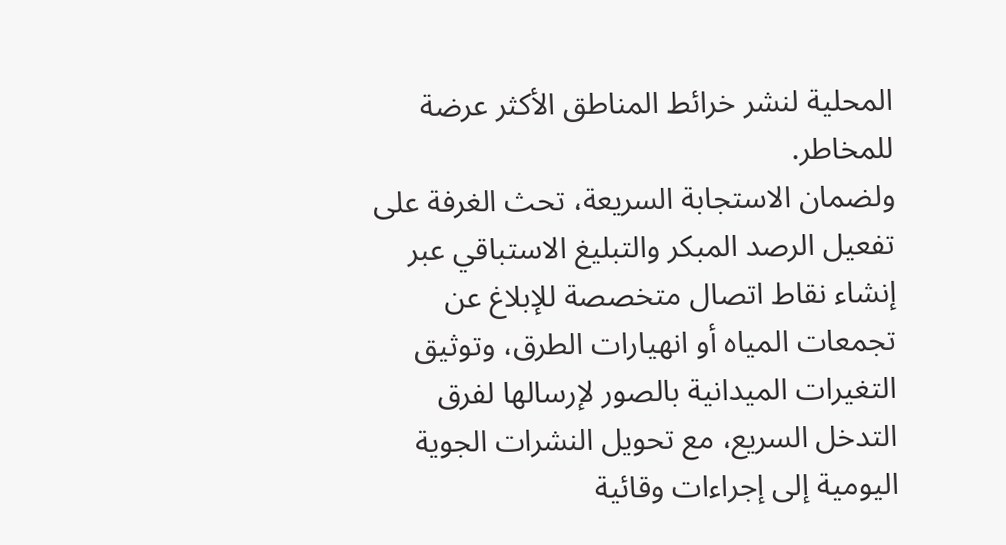المحلية لنشر خرائط المناطق الأكثر عرضة للمخاطر.
ولضمان الاستجابة السريعة، تحث الغرفة على تفعيل الرصد المبكر والتبليغ الاستباقي عبر إنشاء نقاط اتصال متخصصة للإبلاغ عن تجمعات المياه أو انهيارات الطرق، وتوثيق التغيرات الميدانية بالصور لإرسالها لفرق التدخل السريع، مع تحويل النشرات الجوية اليومية إلى إجراءات وقائية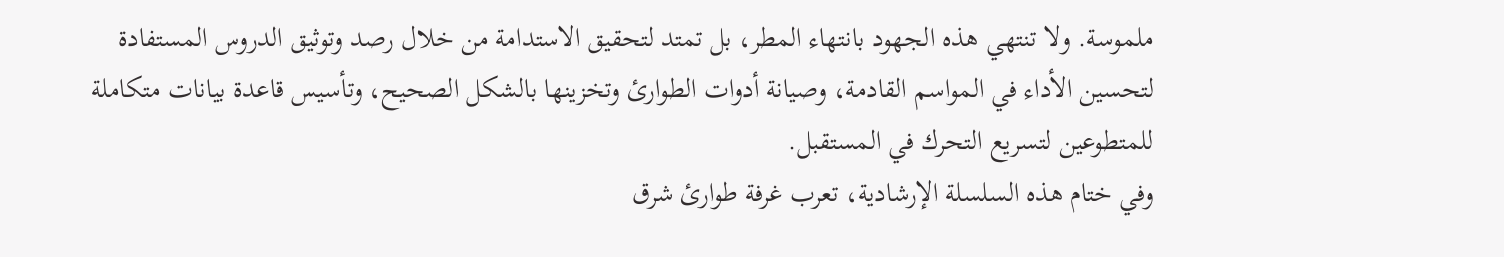ملموسة. ولا تنتهي هذه الجهود بانتهاء المطر، بل تمتد لتحقيق الاستدامة من خلال رصد وتوثيق الدروس المستفادة لتحسين الأداء في المواسم القادمة، وصيانة أدوات الطوارئ وتخزينها بالشكل الصحيح، وتأسيس قاعدة بيانات متكاملة للمتطوعين لتسريع التحرك في المستقبل.
وفي ختام هذه السلسلة الإرشادية، تعرب غرفة طوارئ شرق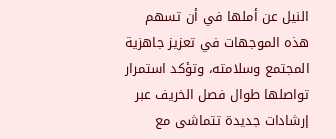النيل عن أملها في أن تسهم هذه الموجهات في تعزيز جاهزية المجتمع وسلامته، وتؤكد استمرار تواصلها طوال فصل الخريف عبر إرشادات جديدة تتماشى مع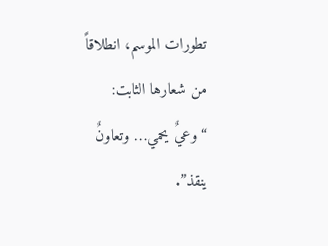تطورات الموسم، انطلاقاً من شعارها الثابت: “وعيٌ يحمي… وتعاونٌ ينقذ”.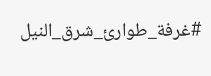#غرفة_طوارئ_شرق_النيل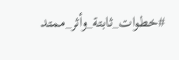#خطوات_ثابتة_وأثر_ممتد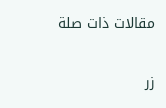مقالات ذات صلة

زر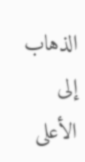الذهاب إلى الأعلى